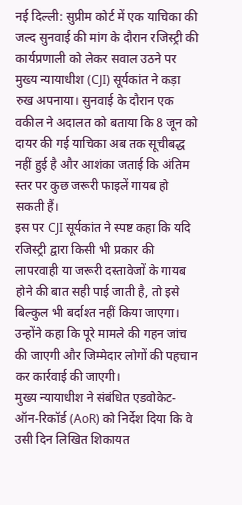नई दिल्ली: सुप्रीम कोर्ट में एक याचिका की जल्द सुनवाई की मांग के दौरान रजिस्ट्री की कार्यप्रणाली को लेकर सवाल उठने पर मुख्य न्यायाधीश (CJI) सूर्यकांत ने कड़ा रुख अपनाया। सुनवाई के दौरान एक वकील ने अदालत को बताया कि 8 जून को दायर की गई याचिका अब तक सूचीबद्ध नहीं हुई है और आशंका जताई कि अंतिम स्तर पर कुछ जरूरी फाइलें गायब हो सकती हैं।
इस पर CJI सूर्यकांत ने स्पष्ट कहा कि यदि रजिस्ट्री द्वारा किसी भी प्रकार की लापरवाही या जरूरी दस्तावेजों के गायब होने की बात सही पाई जाती है, तो इसे बिल्कुल भी बर्दाश्त नहीं किया जाएगा। उन्होंने कहा कि पूरे मामले की गहन जांच की जाएगी और जिम्मेदार लोगों की पहचान कर कार्रवाई की जाएगी।
मुख्य न्यायाधीश ने संबंधित एडवोकेट-ऑन-रिकॉर्ड (AoR) को निर्देश दिया कि वे उसी दिन लिखित शिकायत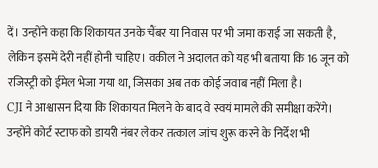दें। उन्होंने कहा कि शिकायत उनके चैंबर या निवास पर भी जमा कराई जा सकती है, लेकिन इसमें देरी नहीं होनी चाहिए। वकील ने अदालत को यह भी बताया कि 16 जून को रजिस्ट्री को ईमेल भेजा गया था, जिसका अब तक कोई जवाब नहीं मिला है।
CJI ने आश्वासन दिया कि शिकायत मिलने के बाद वे स्वयं मामले की समीक्षा करेंगे। उन्होंने कोर्ट स्टाफ को डायरी नंबर लेकर तत्काल जांच शुरू करने के निर्देश भी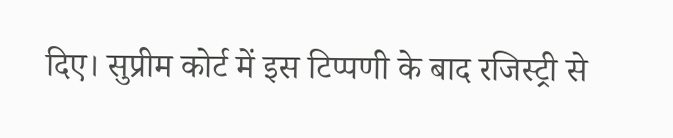दिए। सुप्रीम कोर्ट में इस टिप्पणी के बाद रजिस्ट्री से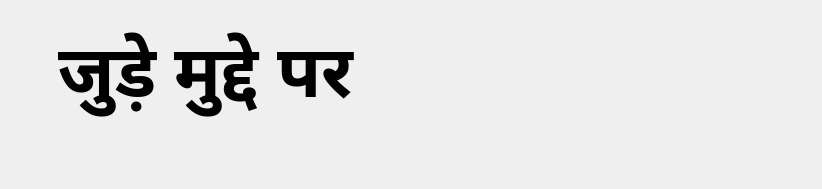जुड़े मुद्दे पर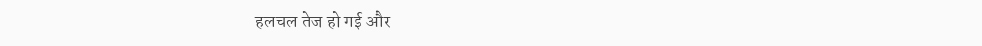हलचल तेज हो गई और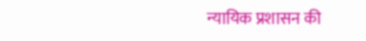न्यायिक प्रशासन की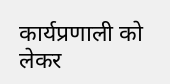कार्यप्रणाली को लेकर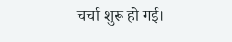चर्चा शुरू हो गई।